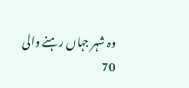وہ شہر جہاں رہنے والی 70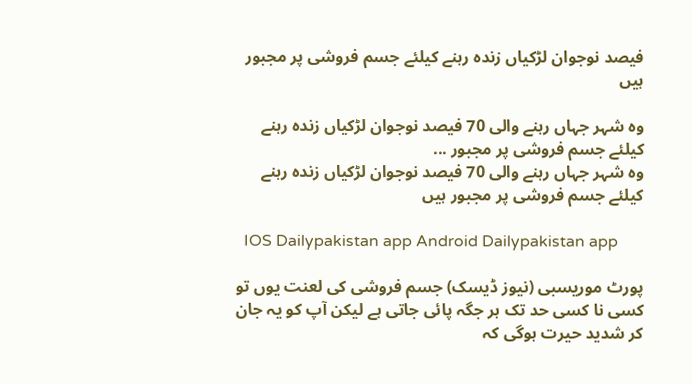فیصد نوجوان لڑکیاں زندہ رہنے کیلئے جسم فروشی پر مجبور ہیں

وہ شہر جہاں رہنے والی 70 فیصد نوجوان لڑکیاں زندہ رہنے کیلئے جسم فروشی پر مجبور ...
وہ شہر جہاں رہنے والی 70 فیصد نوجوان لڑکیاں زندہ رہنے کیلئے جسم فروشی پر مجبور ہیں

  IOS Dailypakistan app Android Dailypakistan app

پورٹ موریسبی (نیوز ڈیسک) جسم فروشی کی لعنت یوں تو کسی نا کسی حد تک ہر جگہ پائی جاتی ہے لیکن آپ کو یہ جان کر شدید حیرت ہوگی کہ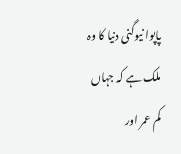پاپوا نیوگنی دنیا کا وہ ملک ہے کہ جہاں کم عمر اور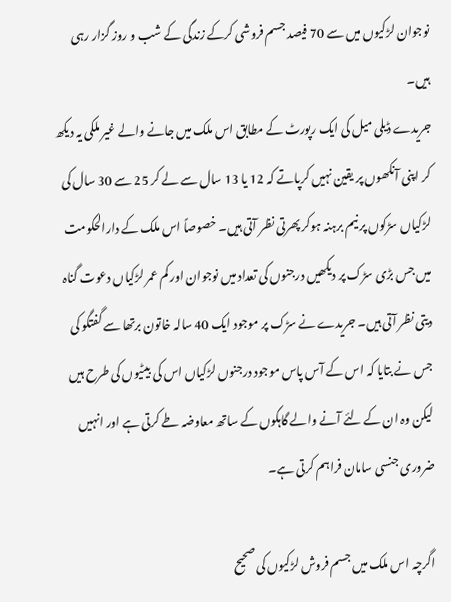نوجوان لڑکیوں میں سے 70 فیصد جسم فروشی کرکے زندگی کے شب و روز گزار رہی ہیں۔
جریدے ڈیلی میل کی ایک رپورٹ کے مطابق اس ملک میں جانے والے غیر ملکی یہ دیکھ کر اپنی آنکھوں پر یقین نہیں کرپاتے کہ 12 یا 13 سال سے لے کر 25 سے 30 سال کی لڑکیاں سڑکوں پر نیم برہنہ ہوکر پھرتی نظر آتی ہیں۔ خصوصاً اس ملک کے دارالحکومت میں جس بڑی سڑک پر دیکھیں درجنوں کی تعداد میں نوجوان اور کم عمر لڑکیاں دعوت گناہ دیتی نظر آتی ہیں۔ جریدے نے سڑک پر موجود ایک 40 سالہ خاتون برتھا سے گفتگو کی جس نے بتایا کہ اس کے آس پاس موجود درجنوں لڑکیاں اس کی بیٹیوں کی طرح ہیں لیکن وہ ان کے لئے آنے والے گاہکوں کے ساتھ معاوضہ طے کرتی ہے اور انہیں ضروری جنسی سامان فراہم کرتی ہے۔

اگرچہ اس ملک میں جسم فروش لڑکیوں کی صحیح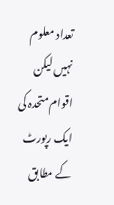تعداد معلوم نہیں لیکن اقوام متحدہ کی ایک رپورٹ کے مطابق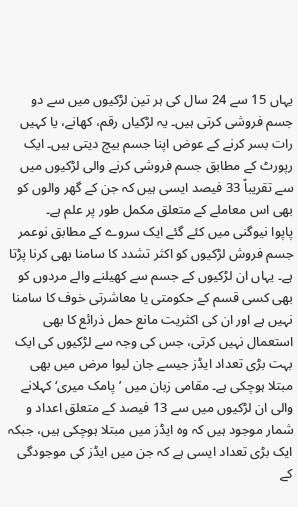یہاں 15 سے 24 سال کی ہر تین لڑکیوں میں سے دو جسم فروشی کرتی ہیں۔ یہ لڑکیاں رقم، کھانے، یا کہیں رات بسر کرنے کے عوض اپنا جسم بیچ دیتی ہیں۔ ایک رپورٹ کے مطابق جسم فروشی کرنے والی لڑکیوں میں سے تقریباً 33 فیصد ایسی ہیں کہ جن کے گھر والوں کو بھی اس معاملے کے متعلق مکمل طور پر علم ہے۔
پاپوا نیوگنی میں کئے گئے ایک سروے کے مطابق نوعمر جسم فروش لڑکیوں کو اکثر تشدد کا سامنا بھی کرنا پڑتا ہے۔ یہاں ان لڑکیوں کے جسم سے کھیلنے والے مردوں کو بھی کسی قسم کے حکومتی یا معاشرتی خوف کا سامنا نہیں ہے اور ان کی اکثریت مانع حمل ذرائع کا بھی استعمال نہیں کرتی، جس کی وجہ سے لڑکیوں کی ایک بہت بڑی تعداد ایڈز جیسے جان لیوا مرض میں بھی مبتلا ہوچکی ہے۔ مقامی زبان میں ’پامک میری‘ کہلانے والی ان لڑکیوں میں سے 13 فیصد کے متعلق اعداد و شمار موجود ہیں کہ وہ ایڈز میں مبتلا ہوچکی ہیں، جبکہ ایک بڑی تعداد ایسی ہے کہ جن میں ایڈز کی موجودگی کے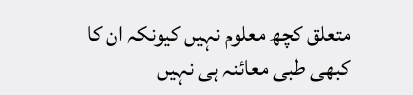متعلق کچھ معلوم نہیں کیونکہ ان کا کبھی طبی معائنہ ہی نہیں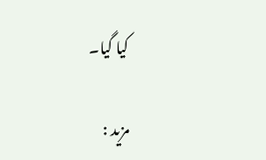کیا گیا۔

مزید :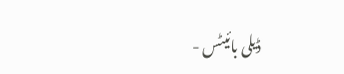ڈیلی بائیٹس -